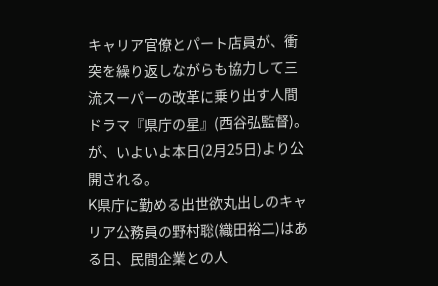キャリア官僚とパート店員が、衝突を繰り返しながらも協力して三流スーパーの改革に乗り出す人間ドラマ『県庁の星』(西谷弘監督)。が、いよいよ本日(2月25日)より公開される。
K県庁に勤める出世欲丸出しのキャリア公務員の野村聡(織田裕二)はある日、民間企業との人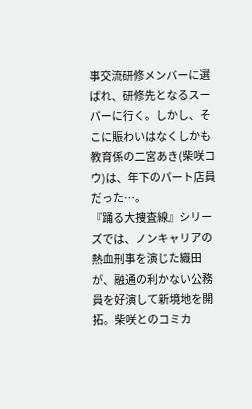事交流研修メンバーに選ばれ、研修先となるスーパーに行く。しかし、そこに賑わいはなくしかも教育係の二宮あき(柴咲コウ)は、年下のパート店員だった…。
『踊る大捜査線』シリーズでは、ノンキャリアの熱血刑事を演じた織田が、融通の利かない公務員を好演して新境地を開拓。柴咲とのコミカ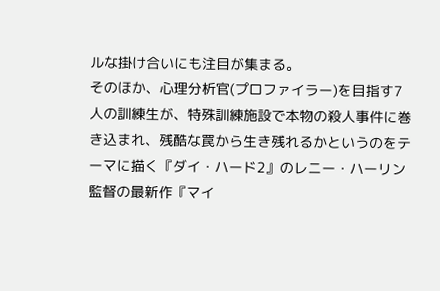ルな掛け合いにも注目が集まる。
そのほか、心理分析官(プロファイラー)を目指す7人の訓練生が、特殊訓練施設で本物の殺人事件に巻き込まれ、残酷な罠から生き残れるかというのをテーマに描く『ダイ・ハード2』のレニー・ハーリン監督の最新作『マイ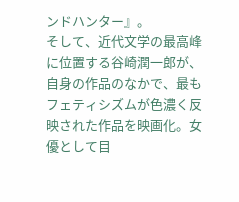ンドハンター』。
そして、近代文学の最高峰に位置する谷崎潤一郎が、自身の作品のなかで、最もフェティシズムが色濃く反映された作品を映画化。女優として目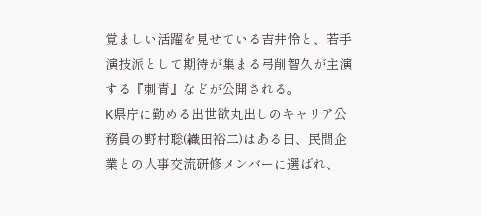覚ましい活躍を見せている吉井怜と、若手演技派として期待が集まる弓削智久が主演する『刺青』などが公開される。
K県庁に勤める出世欲丸出しのキャリア公務員の野村聡(織田裕二)はある日、民間企業との人事交流研修メンバーに選ばれ、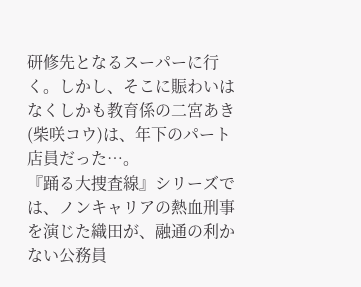研修先となるスーパーに行く。しかし、そこに賑わいはなくしかも教育係の二宮あき(柴咲コウ)は、年下のパート店員だった…。
『踊る大捜査線』シリーズでは、ノンキャリアの熱血刑事を演じた織田が、融通の利かない公務員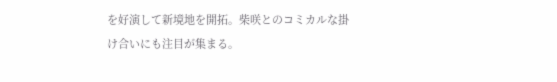を好演して新境地を開拓。柴咲とのコミカルな掛け合いにも注目が集まる。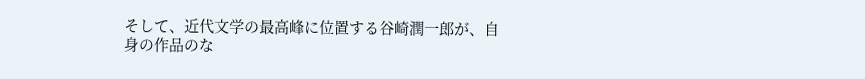そして、近代文学の最高峰に位置する谷崎潤一郎が、自身の作品のな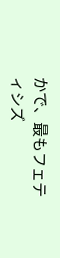かで、最もフェティシズ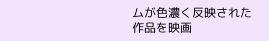ムが色濃く反映された作品を映画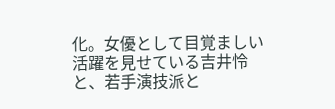化。女優として目覚ましい活躍を見せている吉井怜と、若手演技派と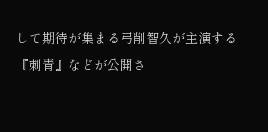して期待が集まる弓削智久が主演する『刺青』などが公開さ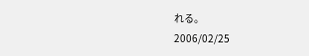れる。
2006/02/25